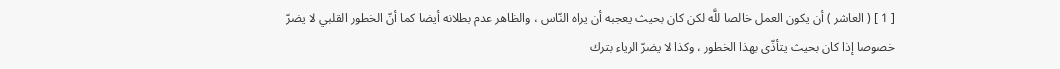[ 1 ] ( العاشر ) أن يكون العمل خالصا للَّه لكن كان بحيث يعجبه أن يراه النّاس ، والظاهر عدم بطلانه أيضا كما أنّ الخطور القلبي لا يضرّ خصوصا إذا كان بحيث يتأذّى بهذا الخطور ، وكذا لا يضرّ الرياء بترك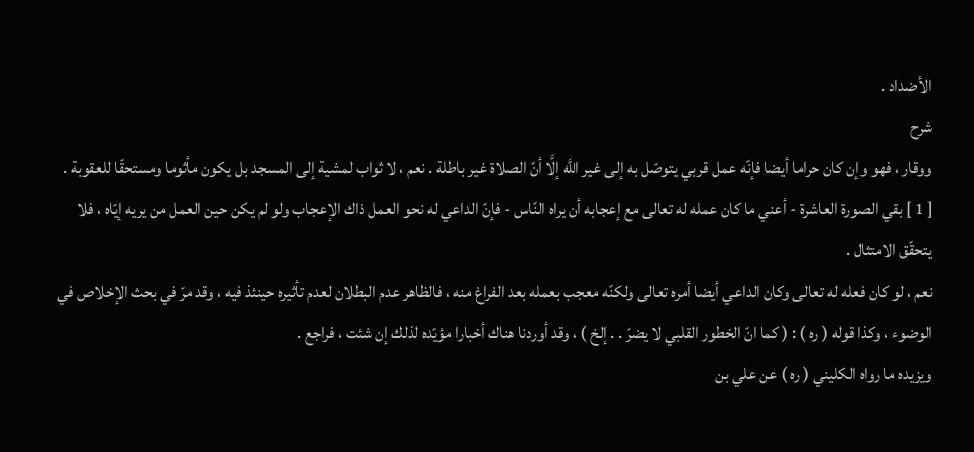الأضداد .
شرح
ووقار ، فهو وإن كان حراما أيضا فإنّه عمل قربي يتوصّل به إلى غير اللَّه إلَّا أنّ الصلاة غير باطلة . نعم ، لا ثواب لمشية إلى المسجد بل يكون مأثوما ومستحقّا للعقوبة .
[ 1 ] بقي الصورة العاشرة - أعني ما كان عمله له تعالى مع إعجابه أن يراه النّاس - فإنّ الداعي له نحو العمل ذاك الإعجاب ولو لم يكن حين العمل من يريه إيّاه ، فلا يتحقّق الامتثال .
نعم ، لو كان فعله له تعالى وكان الداعي أيضا أمره تعالى ولكنّه معجب بعمله بعد الفراغ منه ، فالظاهر عدم البطلان لعدم تأثيره حينئذ فيه ، وقد مرّ في بحث الإخلاص في الوضوء ، وكذا قوله ( ره ) : ( كما انّ الخطور القلبي لا يضرّ . . إلخ ) ، وقد أوردنا هناك أخبارا مؤيّده لذلك إن شئت ، فراجع .
ويزيده ما رواه الكليني ( ره ) عن علي بن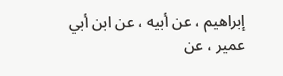إبراهيم ، عن أبيه ، عن ابن أبي عمير ، عن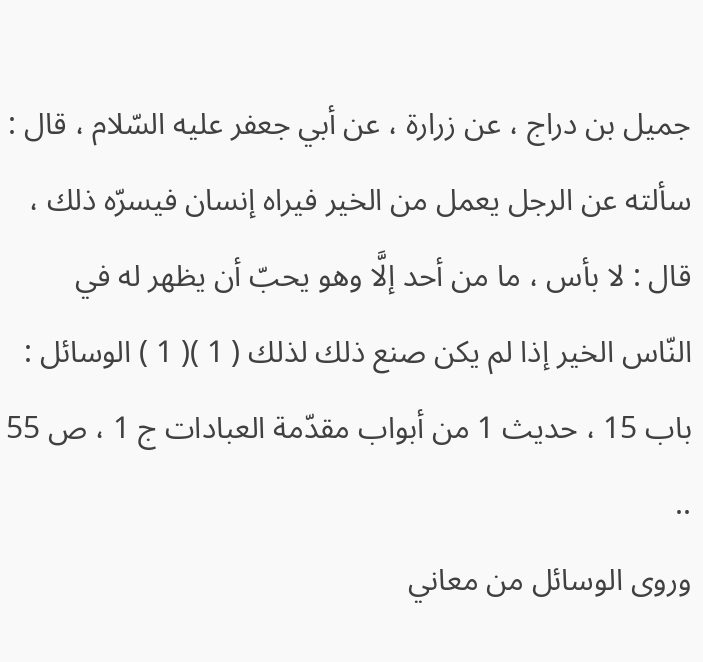جميل بن دراج ، عن زرارة ، عن أبي جعفر عليه السّلام ، قال : سألته عن الرجل يعمل من الخير فيراه إنسان فيسرّه ذلك ، قال : لا بأس ، ما من أحد إلَّا وهو يحبّ أن يظهر له في النّاس الخير إذا لم يكن صنع ذلك لذلك ( 1 )( 1 ) الوسائل : باب 15 ، حديث 1 من أبواب مقدّمة العبادات ج 1 ، ص 55 ..
وروى الوسائل من معاني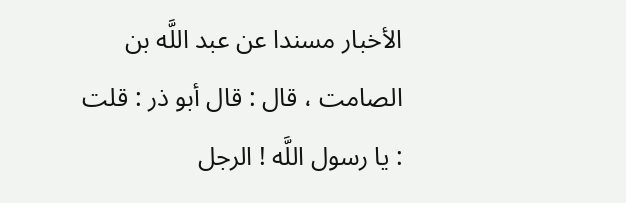الأخبار مسندا عن عبد اللَّه بن الصامت ، قال : قال أبو ذر : قلت : يا رسول اللَّه ! الرجل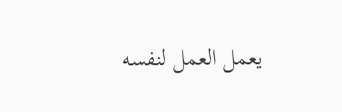يعمل العمل لنفسه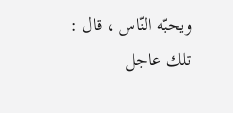ويحبّه النّاس ، قال : تلك عاجل